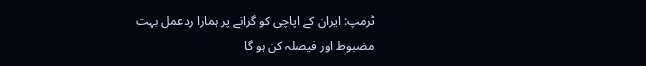ٹرمپ: ایران کے اپاچی کو گرانے پر ہمارا ردعمل بہت مضبوط اور فیصلہ کن ہو گا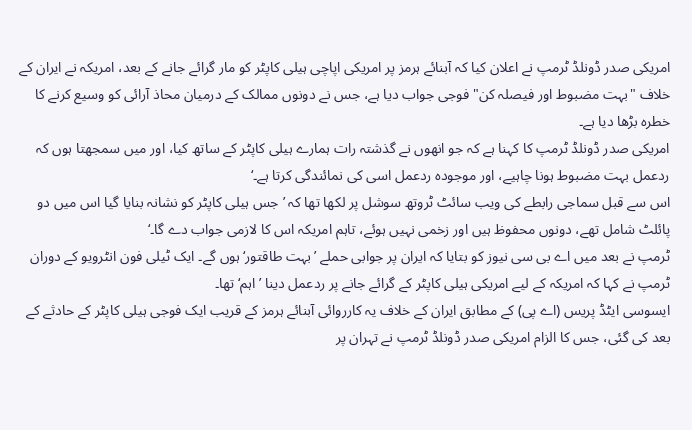امریکی صدر ڈونلڈ ٹرمپ نے اعلان کیا کہ آبنائے ہرمز پر امریکی اپاچی ہیلی کاپٹر کو مار گرائے جانے کے بعد، امریکہ نے ایران کے خلاف "بہت مضبوط اور فیصلہ کن" فوجی جواب دیا ہے، جس نے دونوں ممالک کے درمیان محاذ آرائی کو وسیع کرنے کا خطرہ بڑھا دیا ہے۔
امریکی صدر ڈونلڈ ٹرمپ کا کہنا ہے کہ جو انھوں نے گذشتہ رات ہمارے ہیلی کاپٹر کے ساتھ کیا، اور میں سمجھتا ہوں کہ ردعمل بہت مضبوط ہونا چاہیے، اور موجودہ ردعمل اسی کی نمائندگی کرتا ہے۔‘
اس سے قبل سماجی رابطے کی ویب سائٹ ٹروتھ سوشل پر لکھا تھا کہ ’جس ہیلی کاپٹر کو نشانہ بنایا گیا اس میں دو پائلٹ شامل تھے، دونوں محفوظ ہیں اور زخمی نہیں ہوئے، تاہم امریکہ اس کا لازمی جواب دے گا۔‘
ٹرمپ نے بعد میں اے بی سی نیوز کو بتایا کہ ایران پر جوابی حملے ’بہت طاقتور‘ ہوں گے۔ ایک ٹیلی فون انٹرویو کے دوران ٹرمپ نے کہا کہ امریکہ کے لیے امریکی ہیلی کاپٹر کے گرائے جانے پر ردعمل دینا ’اہم‘ تھا۔
ایسوسی ایٹڈ پریس (اے پی) کے مطابق ایران کے خلاف یہ کارروائی آبنائے ہرمز کے قریب ایک فوجی ہیلی کاپٹر کے حادثے کے بعد کی گئی، جس کا الزام امریکی صدر ڈونلڈ ٹرمپ نے تہران پر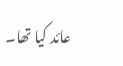عائد کیا تھا۔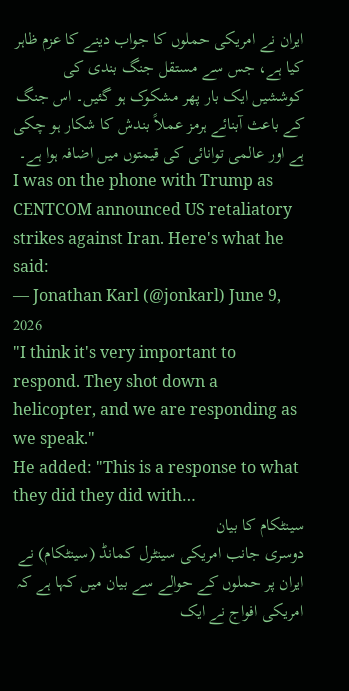ایران نے امریکی حملوں کا جواب دینے کا عزم ظاہر کیا ہے، جس سے مستقل جنگ بندی کی کوششیں ایک بار پھر مشکوک ہو گئیں۔ اس جنگ کے باعث آبنائے ہرمز عملاً بندش کا شکار ہو چکی ہے اور عالمی توانائی کی قیمتوں میں اضافہ ہوا ہے۔
I was on the phone with Trump as CENTCOM announced US retaliatory strikes against Iran. Here's what he said:
— Jonathan Karl (@jonkarl) June 9, 2026
"I think it's very important to respond. They shot down a helicopter, and we are responding as we speak."
He added: "This is a response to what they did they did with…
سینٹکام کا بیان
دوسری جانب امریکی سینٹرل کمانڈ (سینٹکام) نے ایران پر حملوں کے حوالے سے بیان میں کہا ہے کہ امریکی افواج نے ایک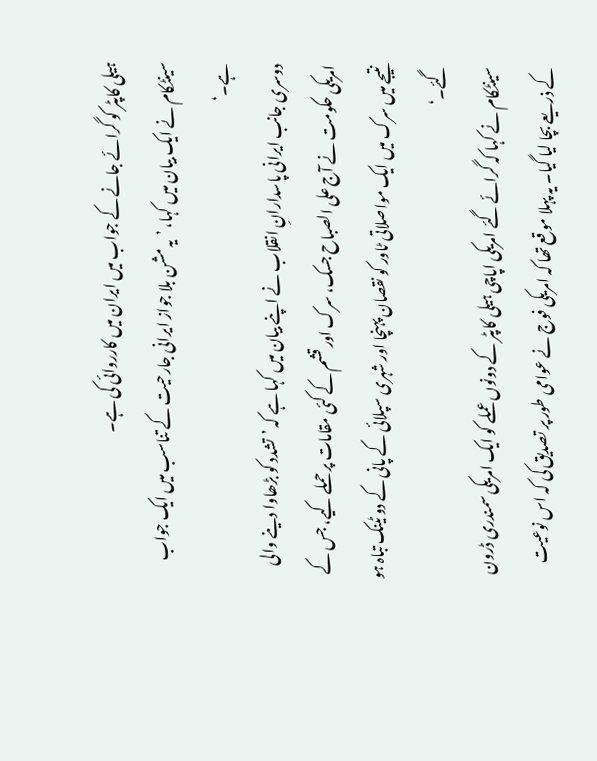ہیلی کاپٹر کو گرائے جانے کے جواب میں ایران میں کارروائی کی ہے۔
سینٹکام نے ایک بیان میں کہا، ’یہ مشن بلا جواز ایرانی جارحیت کے تناسب میں ایک جواب ہے۔‘
دوسری جانب ایرانی پاسدارانِ انقلاب نے اپنے بیان میں کہا ہے کہ ’تشدد کو بڑھاوا دینے والی امریکی حکومت نے آج علی الصباح جسک، سرک اور قشم کے کئی مقامات پر حملے کیے، جس کے نتیجے میں سرک میں ایک مواصلاتی ٹاور کو نقصان پہنچا اور شہری سپلائی کے پانی کے دو ٹینک تباہ ہو گئے۔‘
سینٹکام نے کہا کہ گرائے گئے امریکی اپاچی ہیلی کاپٹر کے دونوں عملے کو ایک امریکی سمندری ڈرون کے ذریعے بچا لیا گیا۔ یہ پہلا موقع تھا کہ امریکی فوج نے عوامی طور پر تصدیق کی کہ اس نوعیت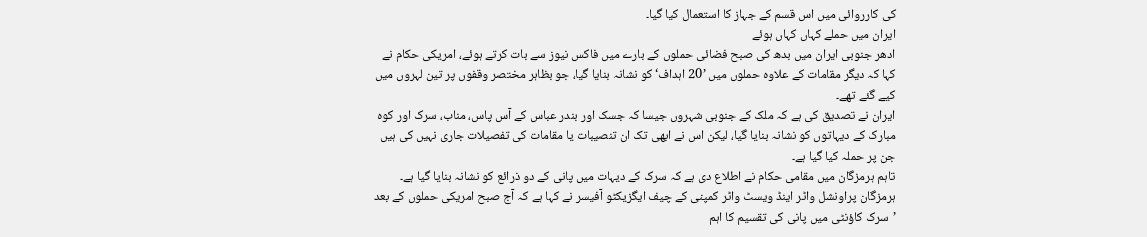کی کارروائی میں اس قسم کے جہاز کا استعمال کیا گیا۔
ایران میں حملے کہاں کہاں ہوئے
ادھر جنوبی ایران میں بدھ کی صبح فضائی حملوں کے بارے میں فاکس نیوز سے بات کرتے ہوئے، امریکی حکام نے کہا کہ دیگر مقامات کے علاوہ حملوں میں ’20 اہداف‘ کو نشانہ بنایا گیا، جو بظاہر مختصر وقفوں پر تین لہروں میں کیے گئے تھے۔
ایران نے تصدیق کی ہے کہ ملک کے جنوبی شہروں جیسا کہ جسک اور بندر عباس کے آس پاس، مناب، سرک اور کوہ مبارک کے دیہاتوں کو نشانہ بنایا گیا، لیکن اس نے ابھی تک ان تنصیبات یا مقامات کی تفصیلات جاری نہیں کی ہیں جن پر حملہ کیا گیا ہے۔
تاہم ہرمزگان میں مقامی حکام نے اطلاع دی ہے کہ سرک کے دیہات میں پانی کے دو ذرائع کو نشانہ بنایا گیا ہے۔
ہرمزگان پراونشل واٹر اینڈ ویسٹ واٹر کمپنی کے چیف ایگزیکٹو آفیسر نے کہا ہے کہ آج صبح امریکی حملوں کے بعد ’سرک کاؤنٹی میں پانی کی تقسیم کا اہم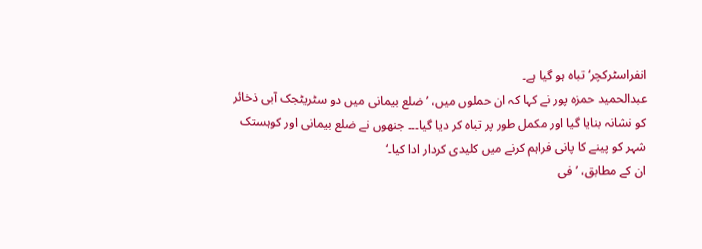انفراسٹرکچر‘ تباہ ہو گیا ہے۔
عبدالحمید حمزہ پور نے کہا کہ ان حملوں میں، ’ضلع بیمانی میں دو سٹریٹجک آبی ذخائر کو نشانہ بنایا گیا اور مکمل طور پر تباہ کر دیا گیا۔۔۔ جنھوں نے ضلع بیمانی اور کوہستک شہر کو پینے کا پانی فراہم کرنے میں کلیدی کردار ادا کیا۔‘
ان کے مطابق، ’فی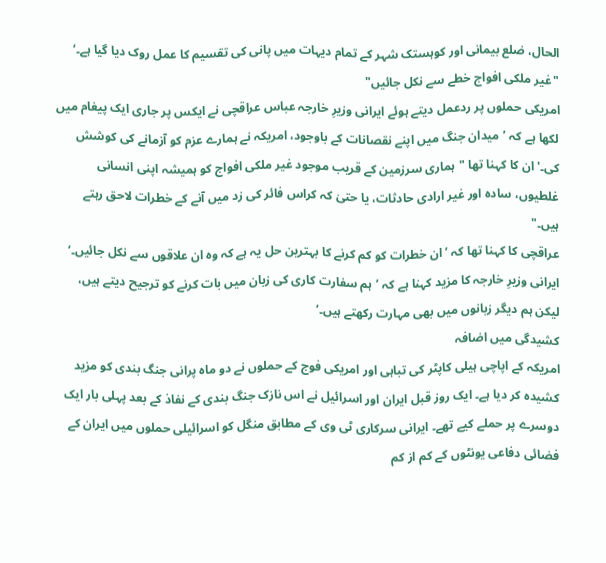الحال، ضلع بیمانی اور کوہستک شہر کے تمام دیہات میں پانی کی تقسیم کا عمل روک دیا گیا ہے۔‘
"غیر ملکی افواج خطے سے نکل جائیں"
امریکی حملوں پر ردعمل دیتے ہوئے ایرانی وزیرِ خارجہ عباس عراقچی نے ایکس پر جاری ایک پیغام میں لکھا ہے کہ ’میدان جنگ میں اپنے نقصانات کے باوجود، امریکہ نے ہمارے عزم کو آزمانے کی کوشش کی۔' ان کا کہنا تھا "ہماری سرزمین کے قریب موجود غیر ملکی افواج کو ہمیشہ اپنی انسانی غلطیوں، سادہ اور غیر ارادی حادثات، یا حتیٰ کہ کراس فائر کی زد میں آنے کے خطرات لاحق رہتے ہیں۔"
عراقچی کا کہنا تھا کہ ’ان خطرات کو کم کرنے کا بہترین حل یہ ہے کہ وہ ان علاقوں سے نکل جائیں۔‘ ایرانی وزیرِ خارجہ کا مزید کہنا ہے کہ ’ہم سفارت کاری کی زبان میں بات کرنے کو ترجیح دیتے ہیں، لیکن ہم دیگر زبانوں میں بھی مہارت رکھتے ہیں۔‘
کشیدگی میں اضافہ
امریکہ کے اپاچی ہیلی کاپٹر کی تباہی اور امریکی فوج کے حملوں نے دو ماہ پرانی جنگ بندی کو مزید کشیدہ کر دیا ہے۔ ایک روز قبل ایران اور اسرائیل نے اس نازک جنگ بندی کے نفاذ کے بعد پہلی بار ایک دوسرے پر حملے کیے تھے۔ ایرانی سرکاری ٹی وی کے مطابق منگل کو اسرائیلی حملوں میں ایران کے فضائی دفاعی یونٹوں کے کم از کم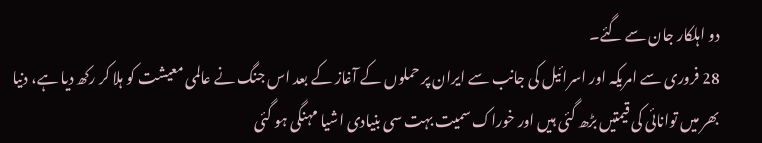دو اہلکار جان سے گئے۔
28 فروری سے امریکہ اور اسرائیل کی جانب سے ایران پر حملوں کے آغاز کے بعد اس جنگ نے عالمی معیشت کو ہلا کر رکھ دیا ہے، دنیا بھر میں توانائی کی قیمتیں بڑھ گئی ہیں اور خوراک سمیت بہت سی بنیادی اشیا مہنگی ہو گئی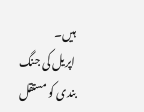ہیں۔
اپریل کی جنگ بندی کو مستقل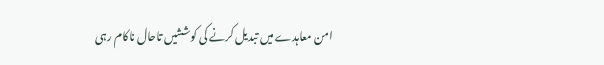امن معاہدے میں تبدیل کرنے کی کوششیں تاحال ناکام رہی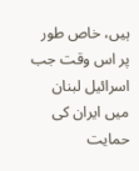ہیں، خاص طور پر اس وقت جب اسرائیل لبنان میں ایران کی حمایت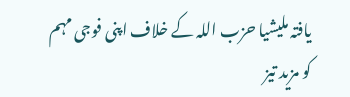یافتہ ملیشیا حزب اللہ کے خلاف اپنی فوجی مہم کو مزید تیز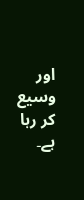اور وسیع کر رہا ہے۔